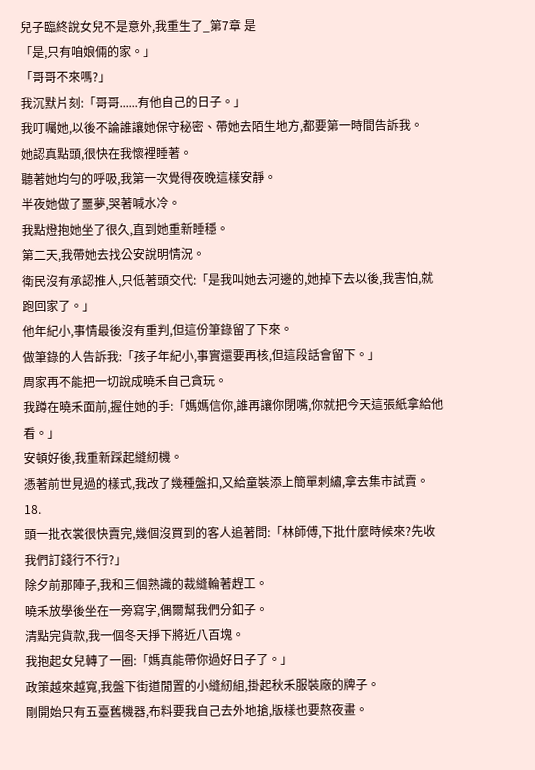兒子臨終說女兒不是意外,我重生了_第7章 是
「是,只有咱娘倆的家。」
「哥哥不來嗎?」
我沉默片刻:「哥哥......有他自己的日子。」
我叮囑她,以後不論誰讓她保守秘密、帶她去陌生地方,都要第一時間告訴我。
她認真點頭,很快在我懷裡睡著。
聽著她均勻的呼吸,我第一次覺得夜晚這樣安靜。
半夜她做了噩夢,哭著喊水冷。
我點燈抱她坐了很久,直到她重新睡穩。
第二天,我帶她去找公安說明情況。
衛民沒有承認推人,只低著頭交代:「是我叫她去河邊的,她掉下去以後,我害怕,就跑回家了。」
他年紀小,事情最後沒有重判,但這份筆錄留了下來。
做筆錄的人告訴我:「孩子年紀小,事實還要再核,但這段話會留下。」
周家再不能把一切說成曉禾自己貪玩。
我蹲在曉禾面前,握住她的手:「媽媽信你,誰再讓你閉嘴,你就把今天這張紙拿給他看。」
安頓好後,我重新踩起縫紉機。
憑著前世見過的樣式,我改了幾種盤扣,又給童裝添上簡單刺繡,拿去集市試賣。
18.
頭一批衣裳很快賣完,幾個沒買到的客人追著問:「林師傅,下批什麼時候來?先收我們訂錢行不行?」
除夕前那陣子,我和三個熟識的裁縫輪著趕工。
曉禾放學後坐在一旁寫字,偶爾幫我們分釦子。
清點完貨款,我一個冬天掙下將近八百塊。
我抱起女兒轉了一圈:「媽真能帶你過好日子了。」
政策越來越寬,我盤下街道閒置的小縫紉組,掛起秋禾服裝廠的牌子。
剛開始只有五臺舊機器,布料要我自己去外地搶,版樣也要熬夜畫。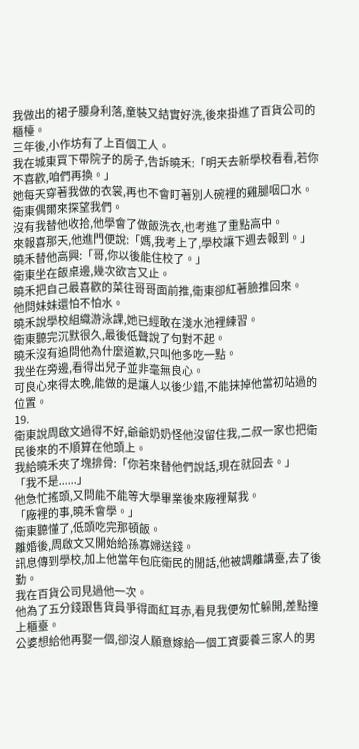我做出的裙子腰身利落,童裝又結實好洗,後來掛進了百貨公司的櫃檯。
三年後,小作坊有了上百個工人。
我在城東買下帶院子的房子,告訴曉禾:「明天去新學校看看,若你不喜歡,咱們再換。」
她每天穿著我做的衣裳,再也不會盯著別人碗裡的雞腿咽口水。
衛東偶爾來探望我們。
沒有我替他收拾,他學會了做飯洗衣,也考進了重點高中。
來報喜那天,他進門便說:「媽,我考上了,學校讓下週去報到。」
曉禾替他高興:「哥,你以後能住校了。」
衛東坐在飯桌邊,幾次欲言又止。
曉禾把自己最喜歡的菜往哥哥面前推,衛東卻紅著臉推回來。
他問妹妹還怕不怕水。
曉禾說學校組織游泳課,她已經敢在淺水池裡練習。
衛東聽完沉默很久,最後低聲說了句對不起。
曉禾沒有追問他為什麼道歉,只叫他多吃一點。
我坐在旁邊,看得出兒子並非毫無良心。
可良心來得太晚,能做的是讓人以後少錯,不能抹掉他當初站過的位置。
19.
衛東說周啟文過得不好,爺爺奶奶怪他沒留住我,二叔一家也把衛民後來的不順算在他頭上。
我給曉禾夾了塊排骨:「你若來替他們說話,現在就回去。」
「我不是......」
他急忙搖頭,又問能不能等大學畢業後來廠裡幫我。
「廠裡的事,曉禾會學。」
衛東聽懂了,低頭吃完那頓飯。
離婚後,周啟文又開始給孫寡婦送錢。
訊息傳到學校,加上他當年包庇衛民的閒話,他被調離講臺,去了後勤。
我在百貨公司見過他一次。
他為了五分錢跟售貨員爭得面紅耳赤,看見我便匆忙躲開,差點撞上櫃臺。
公婆想給他再娶一個,卻沒人願意嫁給一個工資要養三家人的男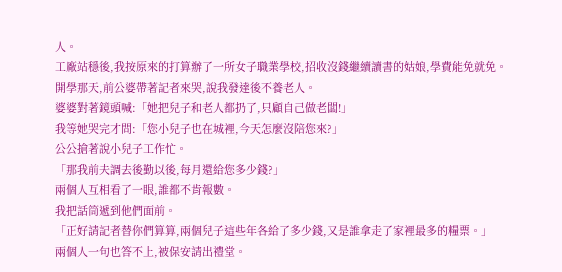人。
工廠站穩後,我按原來的打算辦了一所女子職業學校,招收沒錢繼續讀書的姑娘,學費能免就免。
開學那天,前公婆帶著記者來哭,說我發達後不養老人。
婆婆對著鏡頭喊:「她把兒子和老人都扔了,只顧自己做老闆!」
我等她哭完才問:「您小兒子也在城裡,今天怎麼沒陪您來?」
公公搶著說小兒子工作忙。
「那我前夫調去後勤以後,每月還給您多少錢?」
兩個人互相看了一眼,誰都不肯報數。
我把話筒遞到他們面前。
「正好請記者替你們算算,兩個兒子這些年各給了多少錢,又是誰拿走了家裡最多的糧票。」
兩個人一句也答不上,被保安請出禮堂。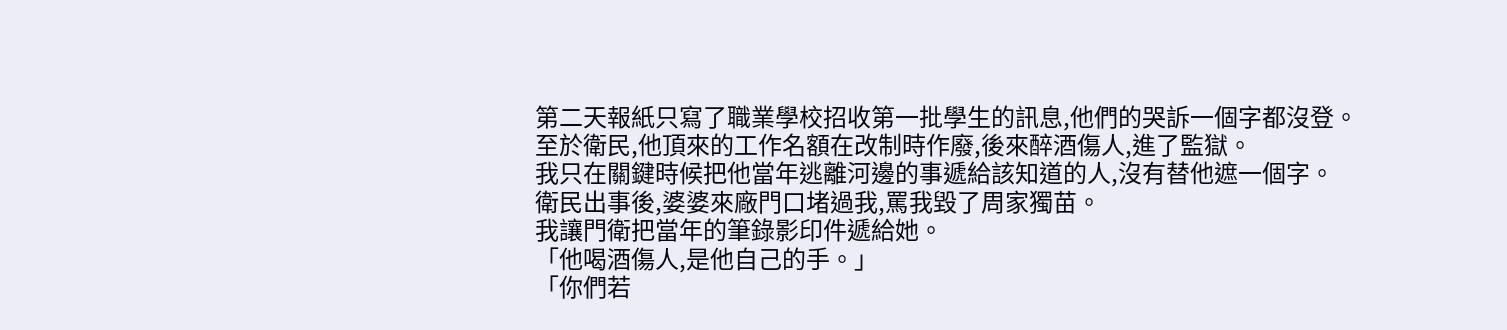第二天報紙只寫了職業學校招收第一批學生的訊息,他們的哭訴一個字都沒登。
至於衛民,他頂來的工作名額在改制時作廢,後來醉酒傷人,進了監獄。
我只在關鍵時候把他當年逃離河邊的事遞給該知道的人,沒有替他遮一個字。
衛民出事後,婆婆來廠門口堵過我,罵我毀了周家獨苗。
我讓門衛把當年的筆錄影印件遞給她。
「他喝酒傷人,是他自己的手。」
「你們若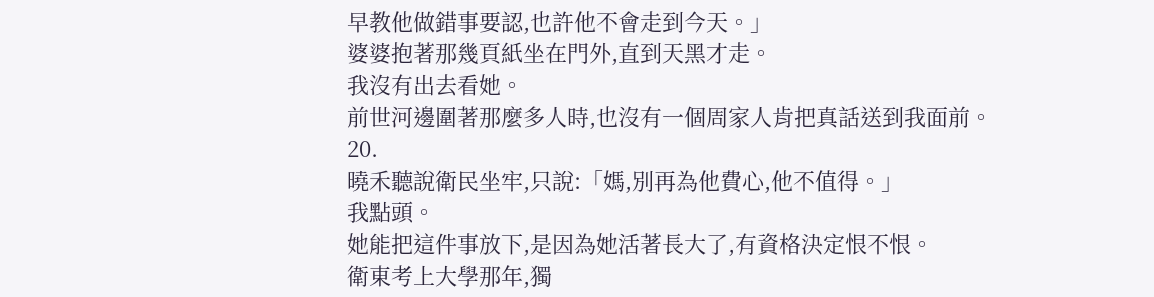早教他做錯事要認,也許他不會走到今天。」
婆婆抱著那幾頁紙坐在門外,直到天黑才走。
我沒有出去看她。
前世河邊圍著那麼多人時,也沒有一個周家人肯把真話送到我面前。
20.
曉禾聽說衛民坐牢,只說:「媽,別再為他費心,他不值得。」
我點頭。
她能把這件事放下,是因為她活著長大了,有資格決定恨不恨。
衛東考上大學那年,獨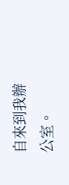自來到我辦公室。